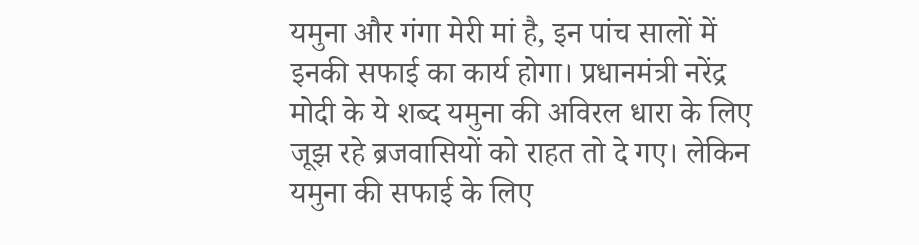यमुना और गंगा मेरी मां है, इन पांच सालों में इनकी सफाई का कार्य होगा। प्रधानमंत्री नरेंद्र मोदी के ये शब्द यमुना की अविरल धारा के लिए जूझ रहे ब्रजवासियों को राहत तो दे गए। लेकिन यमुना की सफाई के लिए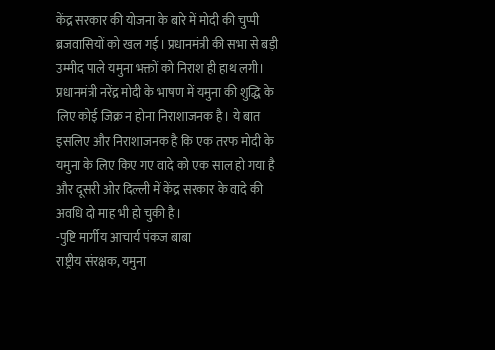केंद्र सरकार की योजना के बारे में मोदी की चुप्पी ब्रजवासियों को खल गई। प्रधानमंत्री की सभा से बड़ी उम्मीद पाले यमुना भक्तों को निराश ही हाथ लगी।
प्रधानमंत्री नरेंद्र मोदी के भाषण में यमुना की शुद्धि के लिए कोई जिक्र न होना निराशाजनक है। ये बात इसलिए और निराशाजनक है कि एक तरफ मोदी के यमुना के लिए किए गए वादे को एक साल हो गया है और दूसरी ओर दिल्ली में केंद्र सरकार के वादे की अवधि दो माह भी हो चुकी है।
-पुष्टि मार्गीय आचार्य पंकज बाबा
राष्ट्रीय संरक्षक, यमुना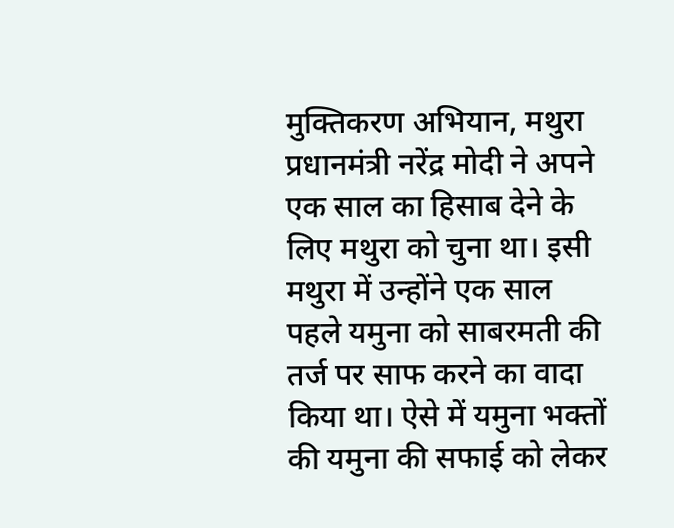मुक्तिकरण अभियान, मथुरा
प्रधानमंत्री नरेंद्र मोदी ने अपने एक साल का हिसाब देने के लिए मथुरा को चुना था। इसी मथुरा में उन्होंने एक साल पहले यमुना को साबरमती की तर्ज पर साफ करने का वादा किया था। ऐसे में यमुना भक्तों की यमुना की सफाई को लेकर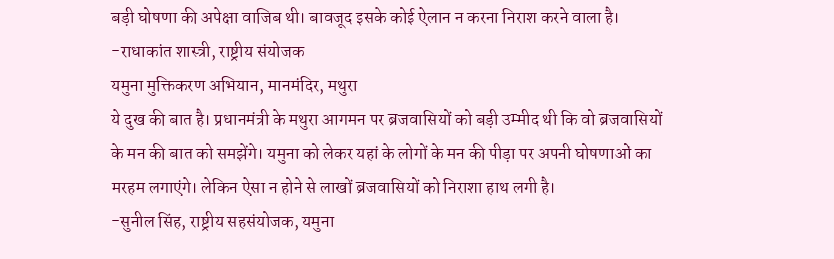बड़ी घोषणा की अपेक्षा वाजिब थी। बावजूद इसके कोई ऐलान न करना निराश करने वाला है।
-राधाकांत शास्त्री, राष्ट्रीय संयोजक
यमुना मुक्तिकरण अभियान, मानमंदिर, मथुरा
ये दुख की बात है। प्रधानमंत्री के मथुरा आगमन पर ब्रजवासियों को बड़ी उम्मीद थी कि वो ब्रजवासियों के मन की बात को समझेंगे। यमुना को लेकर यहां के लोगों के मन की पीड़ा पर अपनी घोषणाओं का मरहम लगाएंगे। लेकिन ऐसा न होने से लाखों ब्रजवासियों को निराशा हाथ लगी है।
-सुनील सिंह, राष्ट्रीय सहसंयोजक, यमुना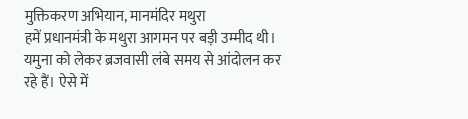मुक्तिकरण अभियान, मानमंदिर मथुरा
हमें प्रधानमंत्री के मथुरा आगमन पर बड़ी उम्मीद थी। यमुना को लेकर ब्रजवासी लंबे समय से आंदोलन कर रहे हैं। ऐसे में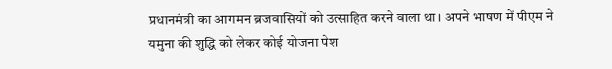प्रधानमंत्री का आगमन ब्रजवासियों को उत्साहित करने वाला था। अपने भाषण में पीएम ने यमुना की शुद्धि को लेकर कोई योजना पेश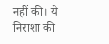नहीं की। ये निराशा की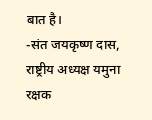बात है।
-संत जयकृष्ण दास, राष्ट्रीय अध्यक्ष यमुना रक्षक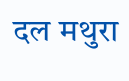दल मथुरा